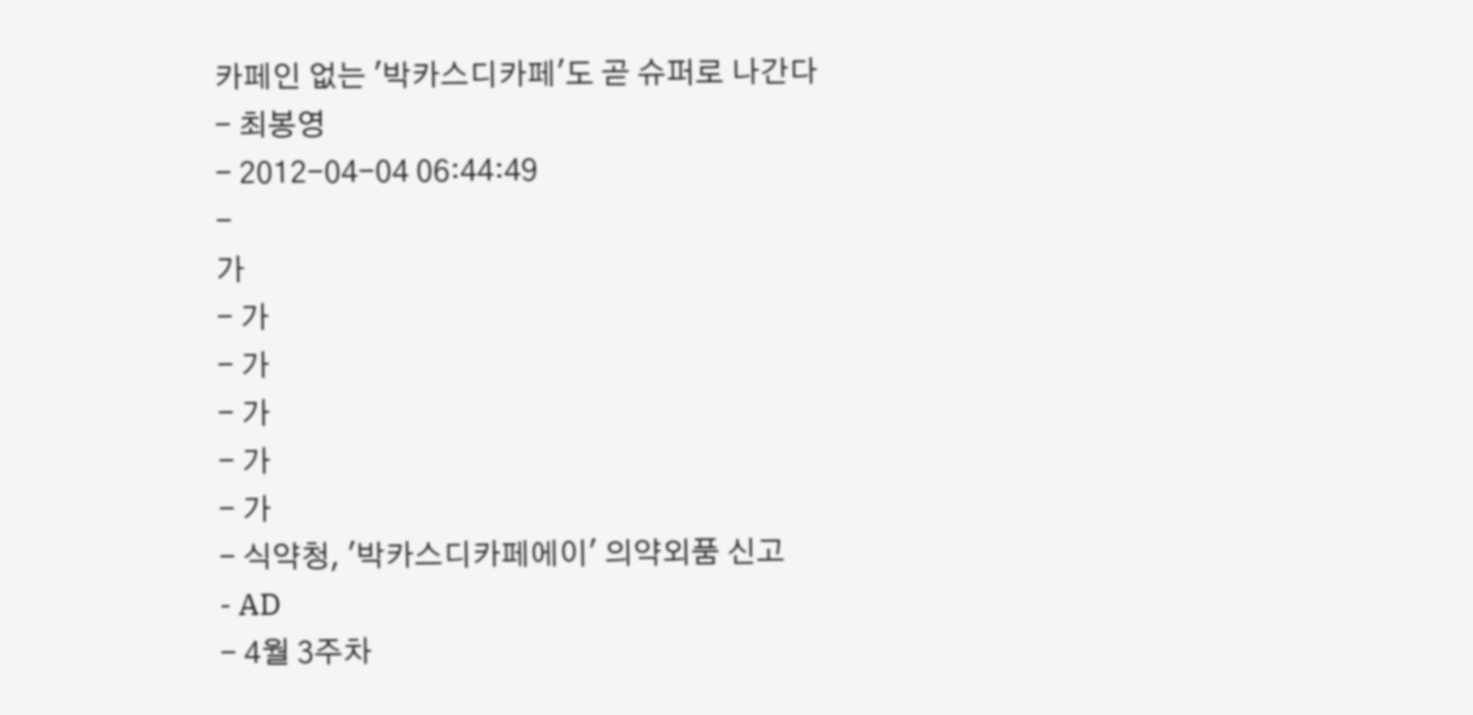카페인 없는 '박카스디카페'도 곧 슈퍼로 나간다
- 최봉영
- 2012-04-04 06:44:49
-
가
- 가
- 가
- 가
- 가
- 가
- 식약청, '박카스디카페에이' 의약외품 신고
- AD
- 4월 3주차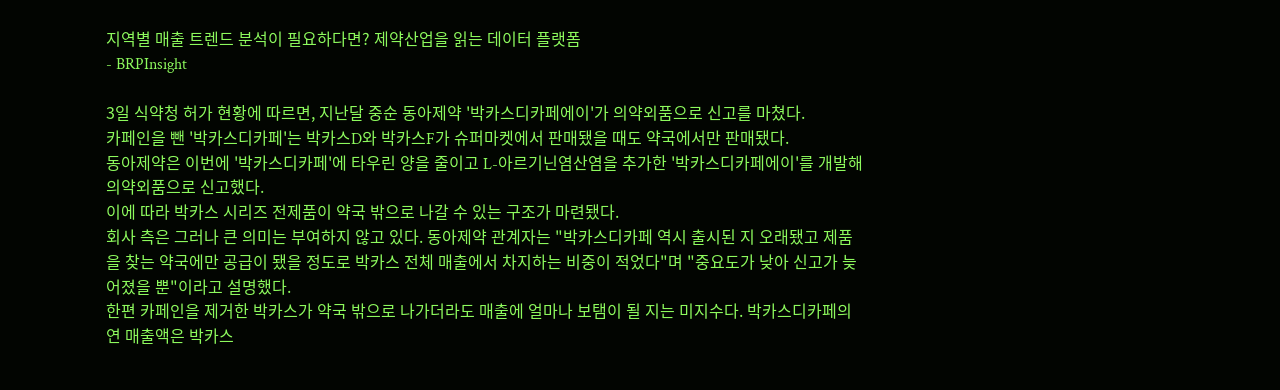지역별 매출 트렌드 분석이 필요하다면? 제약산업을 읽는 데이터 플랫폼
- BRPInsight

3일 식약청 허가 현황에 따르면, 지난달 중순 동아제약 '박카스디카페에이'가 의약외품으로 신고를 마쳤다.
카페인을 뺀 '박카스디카페'는 박카스D와 박카스F가 슈퍼마켓에서 판매됐을 때도 약국에서만 판매됐다.
동아제약은 이번에 '박카스디카페'에 타우린 양을 줄이고 L-아르기닌염산염을 추가한 '박카스디카페에이'를 개발해 의약외품으로 신고했다.
이에 따라 박카스 시리즈 전제품이 약국 밖으로 나갈 수 있는 구조가 마련됐다.
회사 측은 그러나 큰 의미는 부여하지 않고 있다. 동아제약 관계자는 "박카스디카페 역시 출시된 지 오래됐고 제품을 찾는 약국에만 공급이 됐을 정도로 박카스 전체 매출에서 차지하는 비중이 적었다"며 "중요도가 낮아 신고가 늦어졌을 뿐"이라고 설명했다.
한편 카페인을 제거한 박카스가 약국 밖으로 나가더라도 매출에 얼마나 보탬이 될 지는 미지수다. 박카스디카페의 연 매출액은 박카스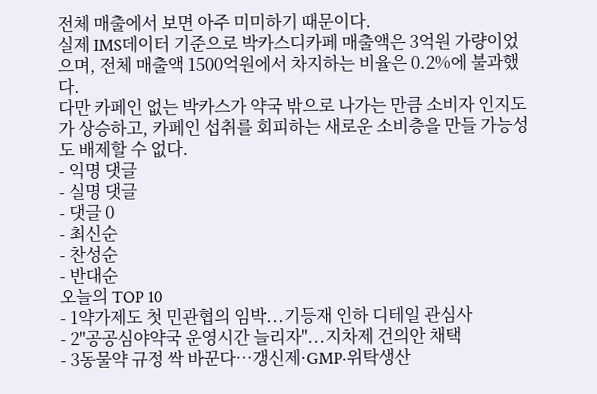전체 매출에서 보면 아주 미미하기 때문이다.
실제 IMS데이터 기준으로 박카스디카페 매출액은 3억원 가량이었으며, 전체 매출액 1500억원에서 차지하는 비율은 0.2%에 불과했다.
다만 카페인 없는 박카스가 약국 밖으로 나가는 만큼 소비자 인지도가 상승하고, 카페인 섭취를 회피하는 새로운 소비층을 만들 가능성도 배제할 수 없다.
- 익명 댓글
- 실명 댓글
- 댓글 0
- 최신순
- 찬성순
- 반대순
오늘의 TOP 10
- 1약가제도 첫 민관협의 임박...기등재 인하 디테일 관심사
- 2"공공심야약국 운영시간 늘리자"...지차제 건의안 채택
- 3동물약 규정 싹 바꾼다…갱신제·GMP·위탁생산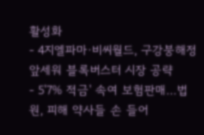활성화
- 4지엘파마·비씨월드, 구강붕해정 앞세워 블록버스터 시장 공략
- 5'7% 적금' 속여 보험판매…법원, 피해 약사들 손 들어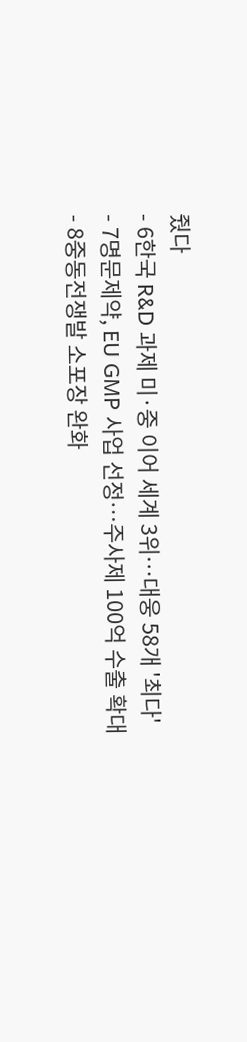줬다
- 6한국 R&D 과제 미·중 이어 세계 3위…대웅 58개 '최다'
- 7명문제약, EU GMP 사업 선정…주사제 100억 수출 확대
- 8중동전쟁발 소포장 완화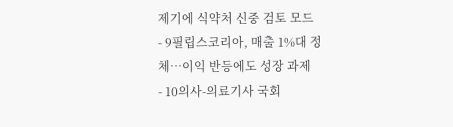제기에 식약처 신중 검토 모드
- 9필립스코리아, 매출 1%대 정체…이익 반등에도 성장 과제
- 10의사-의료기사 국회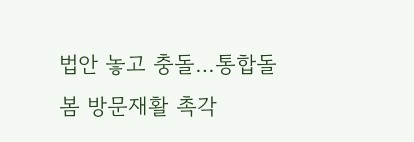법안 놓고 충돌…통합돌봄 방문재활 촉각